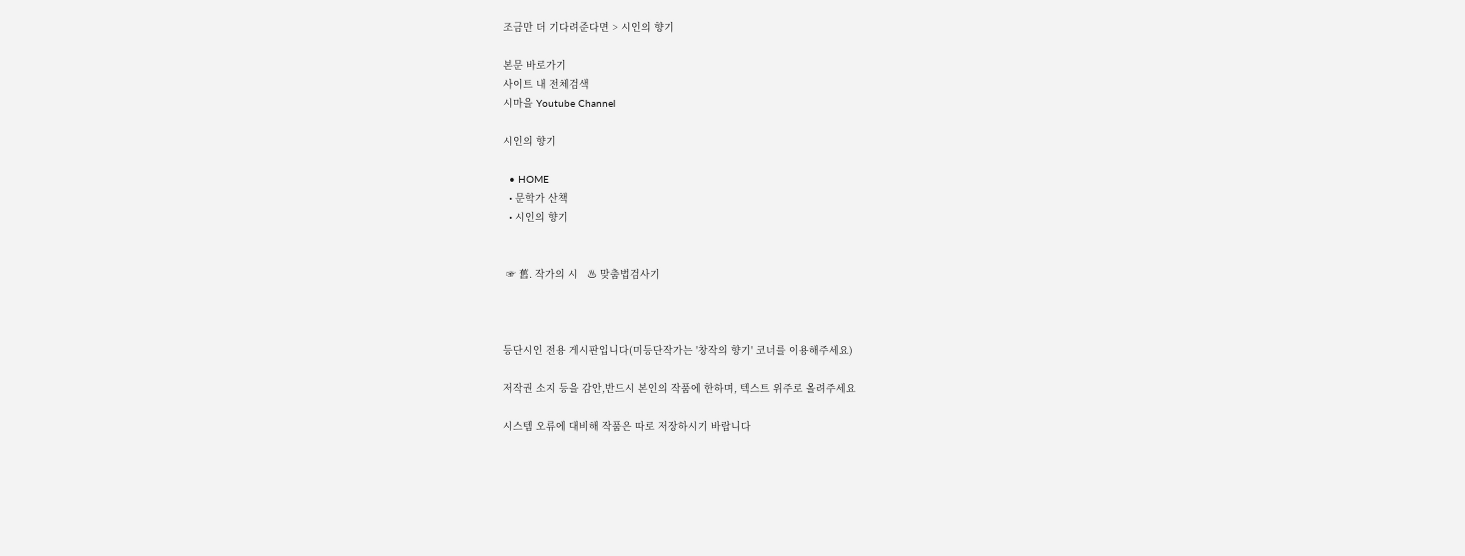조금만 더 기다려준다면 > 시인의 향기

본문 바로가기
사이트 내 전체검색
시마을 Youtube Channel

시인의 향기

  • HOME
  • 문학가 산책
  • 시인의 향기


 ☞ 舊. 작가의 시   ♨ 맞춤법검사기



등단시인 전용 게시판입니다(미등단작가는 '창작의 향기' 코너를 이용해주세요)

저작권 소지 등을 감안,반드시 본인의 작품에 한하며, 텍스트 위주로 올려주세요

시스템 오류에 대비해 작품은 따로 저장하시기 바랍니다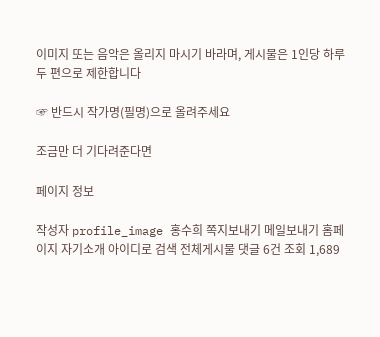이미지 또는 음악은 올리지 마시기 바라며, 게시물은 1인당 하루 두 편으로 제한합니다

☞ 반드시 작가명(필명)으로 올려주세요

조금만 더 기다려준다면

페이지 정보

작성자 profile_image 홍수희 쪽지보내기 메일보내기 홈페이지 자기소개 아이디로 검색 전체게시물 댓글 6건 조회 1,689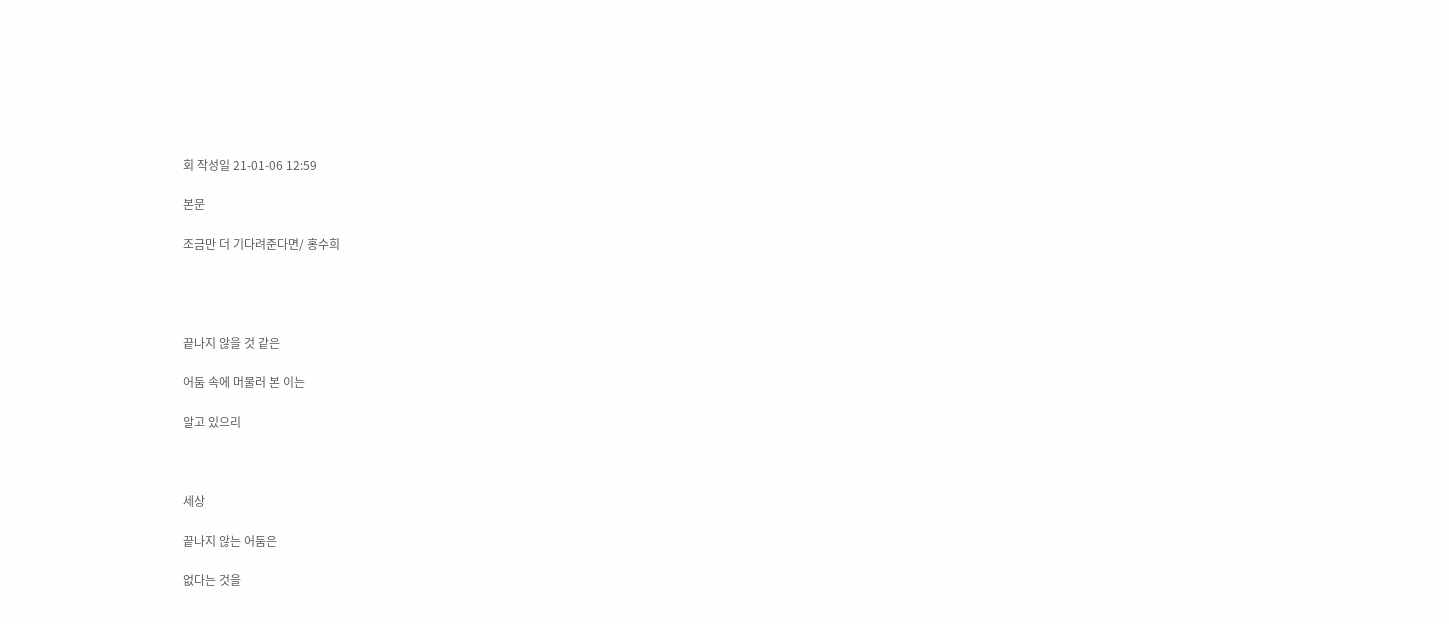회 작성일 21-01-06 12:59

본문

조금만 더 기다려준다면/ 홍수희




끝나지 않을 것 같은

어둠 속에 머물러 본 이는

알고 있으리



세상

끝나지 않는 어둠은

없다는 것을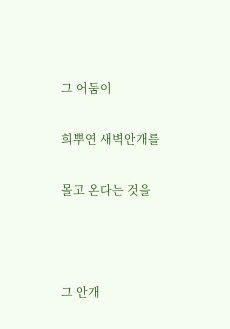그 어둠이

희뿌연 새벽안개를

몰고 온다는 것을



그 안개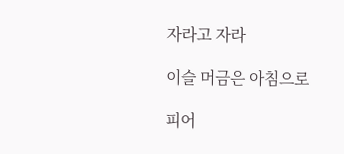자라고 자라

이슬 머금은 아침으로

피어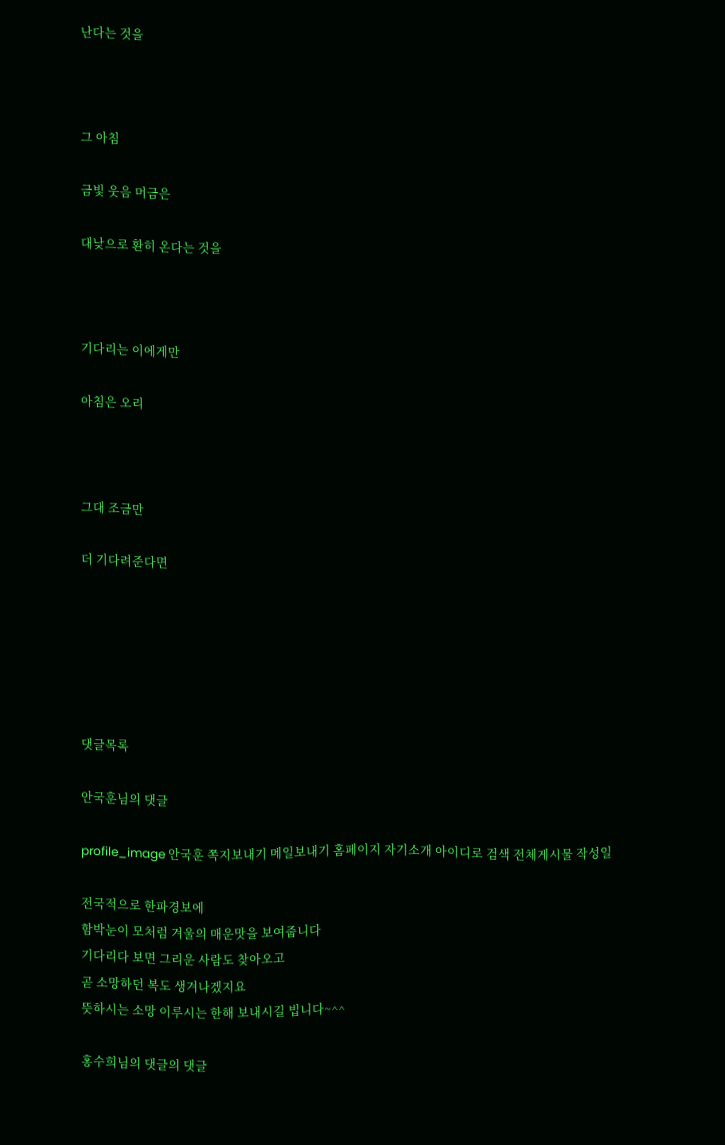난다는 것을



그 아침

금빛 웃음 머금은

대낮으로 환히 온다는 것을



기다리는 이에게만

아침은 오리



그대 조금만

더 기다려준다면






댓글목록

안국훈님의 댓글

profile_image 안국훈 쪽지보내기 메일보내기 홈페이지 자기소개 아이디로 검색 전체게시물 작성일

전국적으로 한파경보에
함박눈이 모처럼 겨울의 매운맛을 보여줍니다
기다리다 보면 그리운 사람도 찾아오고
곧 소망하던 복도 생겨나겠지요
뜻하시는 소망 이루시는 한해 보내시길 빕니다~^^

홍수희님의 댓글의 댓글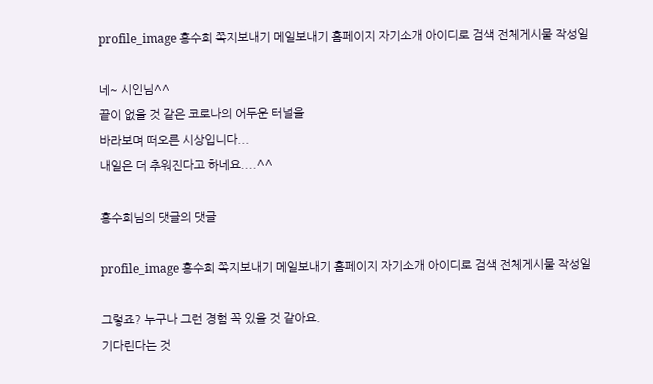profile_image 홍수희 쪽지보내기 메일보내기 홈페이지 자기소개 아이디로 검색 전체게시물 작성일

네~ 시인님^^
끝이 없을 것 같은 코로나의 어두운 터널을
바라보며 떠오른 시상입니다...
내일은 더 추워진다고 하네요....^^

홍수희님의 댓글의 댓글

profile_image 홍수희 쪽지보내기 메일보내기 홈페이지 자기소개 아이디로 검색 전체게시물 작성일

그렇죠? 누구나 그런 경험 꼭 있을 것 같아요.
기다린다는 것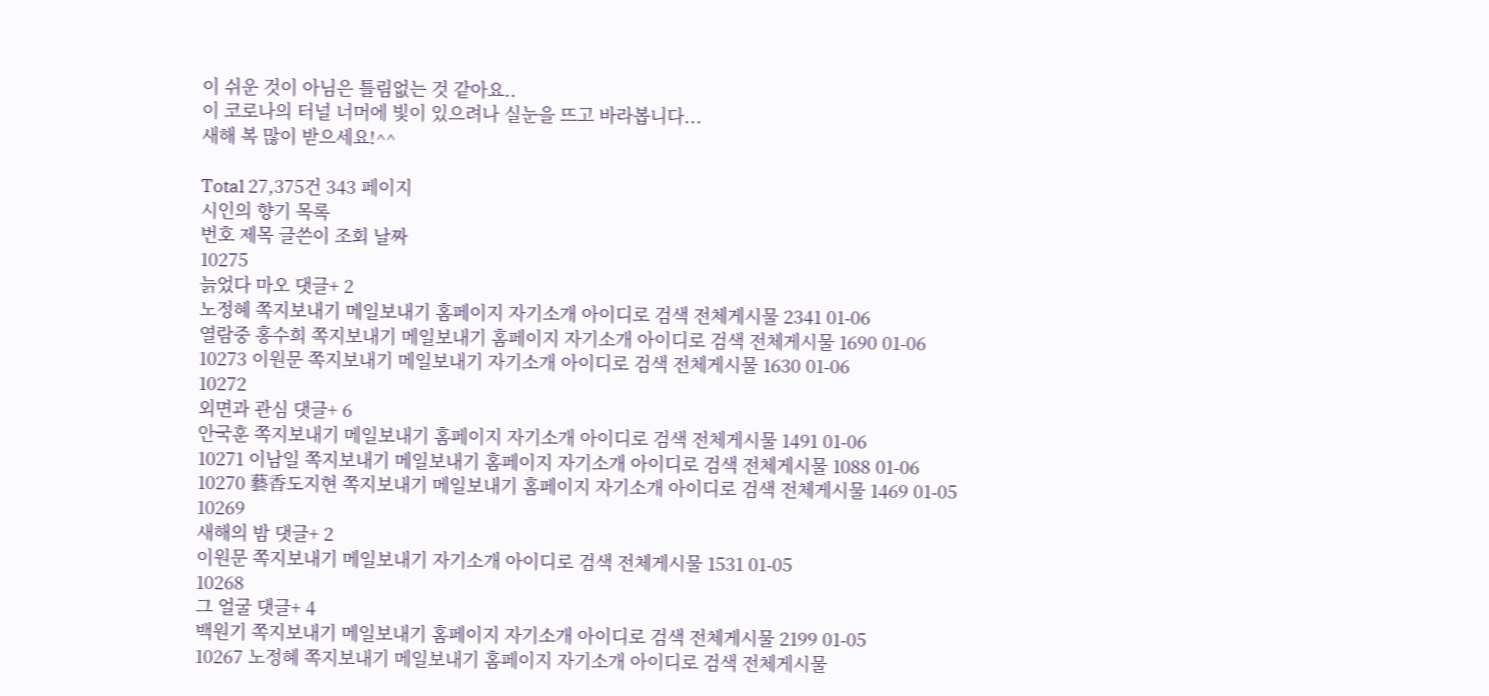이 쉬운 것이 아님은 틀림없는 것 같아요..
이 코로나의 터널 너머에 빛이 있으려나 실눈을 뜨고 바라봅니다...
새해 복 많이 받으세요!^^

Total 27,375건 343 페이지
시인의 향기 목록
번호 제목 글쓴이 조회 날짜
10275
늙었다 마오 댓글+ 2
노정혜 쪽지보내기 메일보내기 홈페이지 자기소개 아이디로 검색 전체게시물 2341 01-06
열람중 홍수희 쪽지보내기 메일보내기 홈페이지 자기소개 아이디로 검색 전체게시물 1690 01-06
10273 이원문 쪽지보내기 메일보내기 자기소개 아이디로 검색 전체게시물 1630 01-06
10272
외면과 관심 댓글+ 6
안국훈 쪽지보내기 메일보내기 홈페이지 자기소개 아이디로 검색 전체게시물 1491 01-06
10271 이남일 쪽지보내기 메일보내기 홈페이지 자기소개 아이디로 검색 전체게시물 1088 01-06
10270 藝香도지현 쪽지보내기 메일보내기 홈페이지 자기소개 아이디로 검색 전체게시물 1469 01-05
10269
새해의 밤 댓글+ 2
이원문 쪽지보내기 메일보내기 자기소개 아이디로 검색 전체게시물 1531 01-05
10268
그 얼굴 댓글+ 4
백원기 쪽지보내기 메일보내기 홈페이지 자기소개 아이디로 검색 전체게시물 2199 01-05
10267 노정혜 쪽지보내기 메일보내기 홈페이지 자기소개 아이디로 검색 전체게시물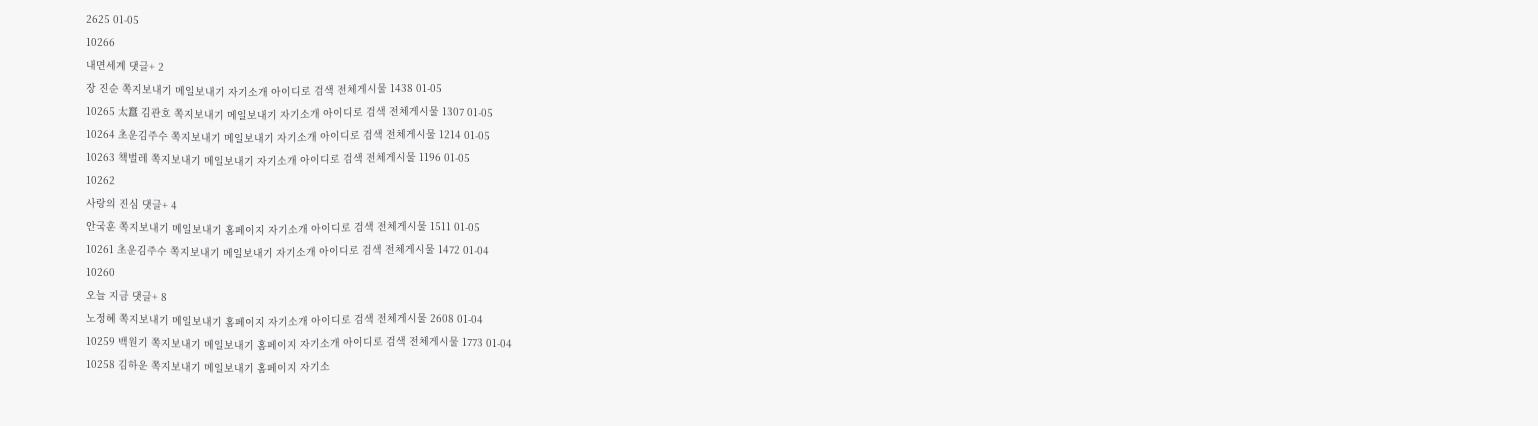2625 01-05
10266
내면세계 댓글+ 2
장 진순 쪽지보내기 메일보내기 자기소개 아이디로 검색 전체게시물 1438 01-05
10265 太蠶 김관호 쪽지보내기 메일보내기 자기소개 아이디로 검색 전체게시물 1307 01-05
10264 초운김주수 쪽지보내기 메일보내기 자기소개 아이디로 검색 전체게시물 1214 01-05
10263 책벌레 쪽지보내기 메일보내기 자기소개 아이디로 검색 전체게시물 1196 01-05
10262
사랑의 진심 댓글+ 4
안국훈 쪽지보내기 메일보내기 홈페이지 자기소개 아이디로 검색 전체게시물 1511 01-05
10261 초운김주수 쪽지보내기 메일보내기 자기소개 아이디로 검색 전체게시물 1472 01-04
10260
오늘 지금 댓글+ 8
노정혜 쪽지보내기 메일보내기 홈페이지 자기소개 아이디로 검색 전체게시물 2608 01-04
10259 백원기 쪽지보내기 메일보내기 홈페이지 자기소개 아이디로 검색 전체게시물 1773 01-04
10258 김하운 쪽지보내기 메일보내기 홈페이지 자기소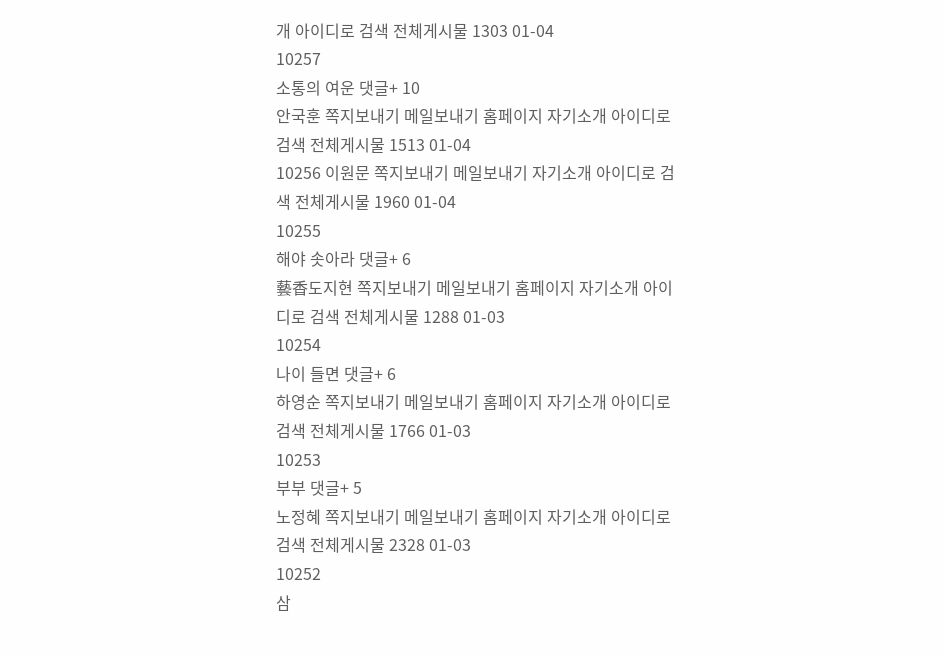개 아이디로 검색 전체게시물 1303 01-04
10257
소통의 여운 댓글+ 10
안국훈 쪽지보내기 메일보내기 홈페이지 자기소개 아이디로 검색 전체게시물 1513 01-04
10256 이원문 쪽지보내기 메일보내기 자기소개 아이디로 검색 전체게시물 1960 01-04
10255
해야 솟아라 댓글+ 6
藝香도지현 쪽지보내기 메일보내기 홈페이지 자기소개 아이디로 검색 전체게시물 1288 01-03
10254
나이 들면 댓글+ 6
하영순 쪽지보내기 메일보내기 홈페이지 자기소개 아이디로 검색 전체게시물 1766 01-03
10253
부부 댓글+ 5
노정혜 쪽지보내기 메일보내기 홈페이지 자기소개 아이디로 검색 전체게시물 2328 01-03
10252
삼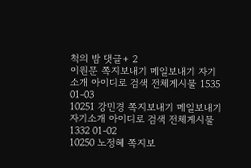척의 밤 댓글+ 2
이원문 쪽지보내기 메일보내기 자기소개 아이디로 검색 전체게시물 1535 01-03
10251 강민경 쪽지보내기 메일보내기 자기소개 아이디로 검색 전체게시물 1332 01-02
10250 노정혜 쪽지보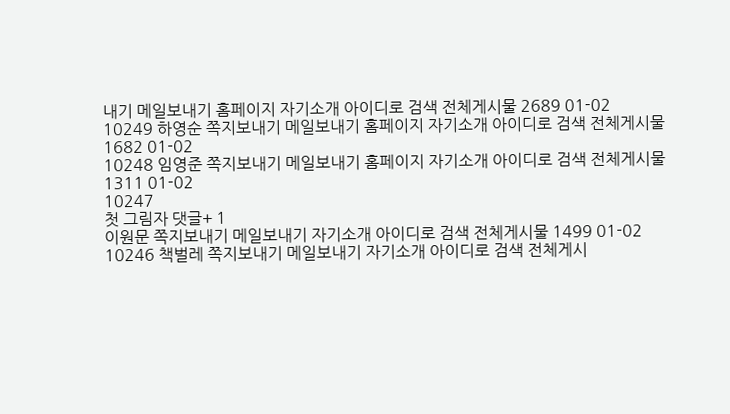내기 메일보내기 홈페이지 자기소개 아이디로 검색 전체게시물 2689 01-02
10249 하영순 쪽지보내기 메일보내기 홈페이지 자기소개 아이디로 검색 전체게시물 1682 01-02
10248 임영준 쪽지보내기 메일보내기 홈페이지 자기소개 아이디로 검색 전체게시물 1311 01-02
10247
첫 그림자 댓글+ 1
이원문 쪽지보내기 메일보내기 자기소개 아이디로 검색 전체게시물 1499 01-02
10246 책벌레 쪽지보내기 메일보내기 자기소개 아이디로 검색 전체게시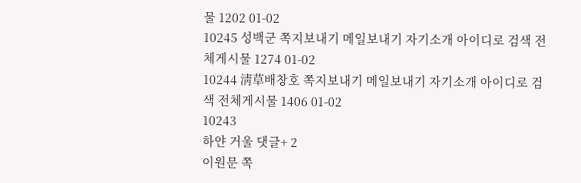물 1202 01-02
10245 성백군 쪽지보내기 메일보내기 자기소개 아이디로 검색 전체게시물 1274 01-02
10244 淸草배창호 쪽지보내기 메일보내기 자기소개 아이디로 검색 전체게시물 1406 01-02
10243
하얀 거울 댓글+ 2
이원문 쪽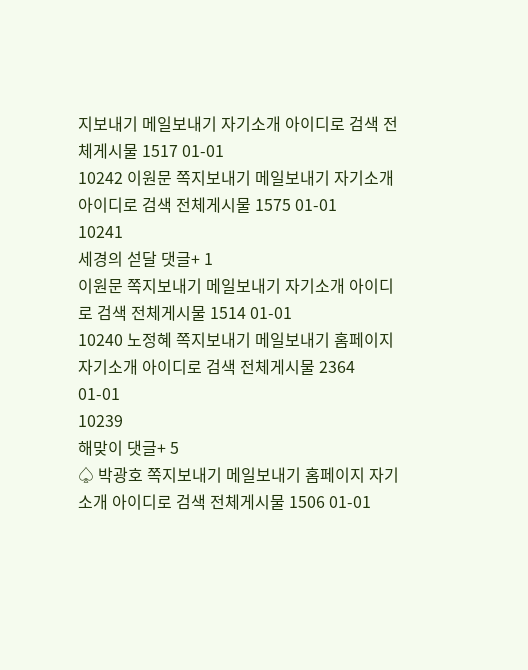지보내기 메일보내기 자기소개 아이디로 검색 전체게시물 1517 01-01
10242 이원문 쪽지보내기 메일보내기 자기소개 아이디로 검색 전체게시물 1575 01-01
10241
세경의 섣달 댓글+ 1
이원문 쪽지보내기 메일보내기 자기소개 아이디로 검색 전체게시물 1514 01-01
10240 노정혜 쪽지보내기 메일보내기 홈페이지 자기소개 아이디로 검색 전체게시물 2364 01-01
10239
해맞이 댓글+ 5
♤ 박광호 쪽지보내기 메일보내기 홈페이지 자기소개 아이디로 검색 전체게시물 1506 01-01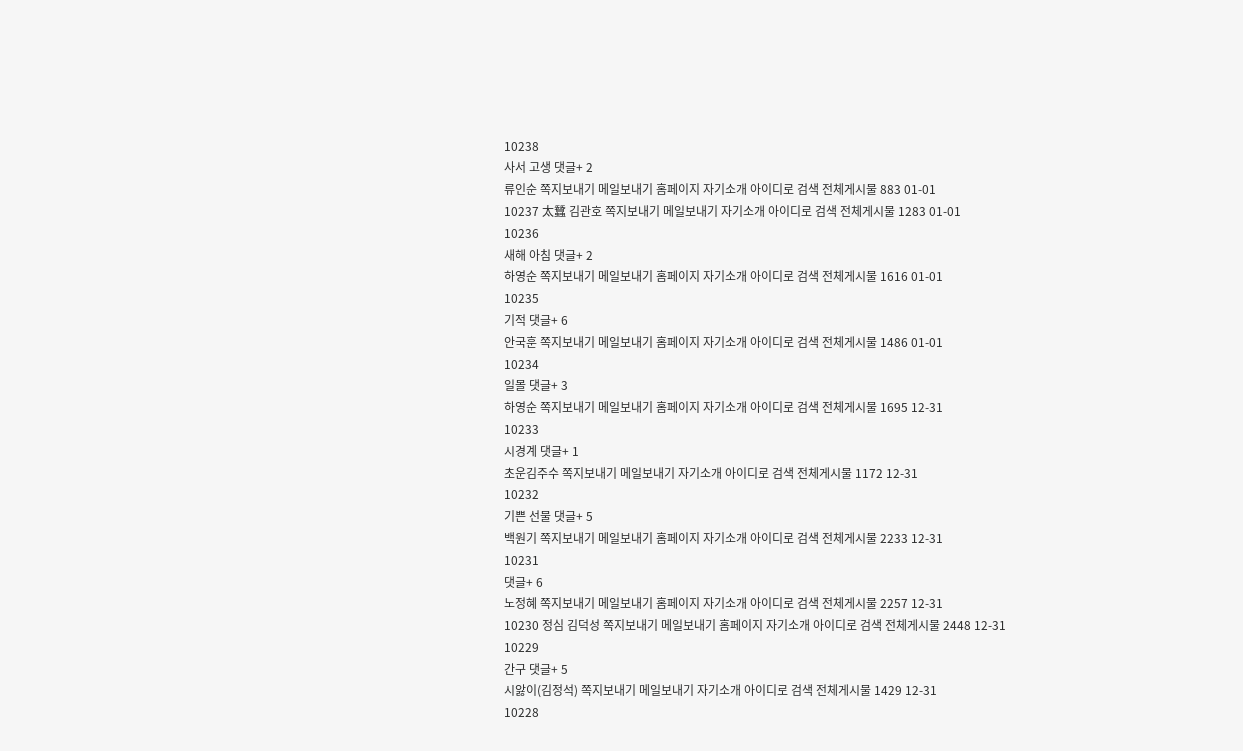10238
사서 고생 댓글+ 2
류인순 쪽지보내기 메일보내기 홈페이지 자기소개 아이디로 검색 전체게시물 883 01-01
10237 太蠶 김관호 쪽지보내기 메일보내기 자기소개 아이디로 검색 전체게시물 1283 01-01
10236
새해 아침 댓글+ 2
하영순 쪽지보내기 메일보내기 홈페이지 자기소개 아이디로 검색 전체게시물 1616 01-01
10235
기적 댓글+ 6
안국훈 쪽지보내기 메일보내기 홈페이지 자기소개 아이디로 검색 전체게시물 1486 01-01
10234
일몰 댓글+ 3
하영순 쪽지보내기 메일보내기 홈페이지 자기소개 아이디로 검색 전체게시물 1695 12-31
10233
시경계 댓글+ 1
초운김주수 쪽지보내기 메일보내기 자기소개 아이디로 검색 전체게시물 1172 12-31
10232
기쁜 선물 댓글+ 5
백원기 쪽지보내기 메일보내기 홈페이지 자기소개 아이디로 검색 전체게시물 2233 12-31
10231
댓글+ 6
노정혜 쪽지보내기 메일보내기 홈페이지 자기소개 아이디로 검색 전체게시물 2257 12-31
10230 정심 김덕성 쪽지보내기 메일보내기 홈페이지 자기소개 아이디로 검색 전체게시물 2448 12-31
10229
간구 댓글+ 5
시앓이(김정석) 쪽지보내기 메일보내기 자기소개 아이디로 검색 전체게시물 1429 12-31
10228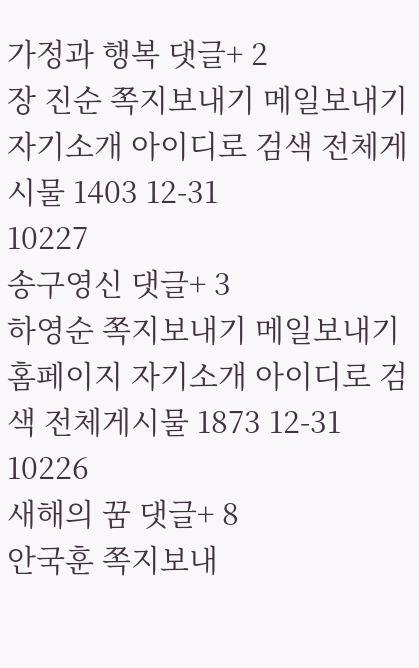가정과 행복 댓글+ 2
장 진순 쪽지보내기 메일보내기 자기소개 아이디로 검색 전체게시물 1403 12-31
10227
송구영신 댓글+ 3
하영순 쪽지보내기 메일보내기 홈페이지 자기소개 아이디로 검색 전체게시물 1873 12-31
10226
새해의 꿈 댓글+ 8
안국훈 쪽지보내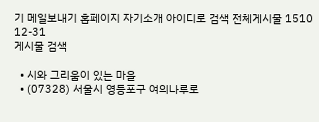기 메일보내기 홈페이지 자기소개 아이디로 검색 전체게시물 1510 12-31
게시물 검색

  • 시와 그리움이 있는 마을
  • (07328) 서울시 영등포구 여의나루로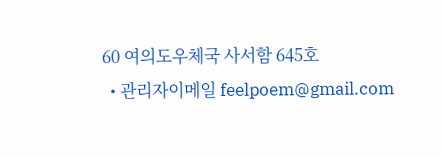60 여의도우체국 사서함 645호
  • 관리자이메일 feelpoem@gmail.com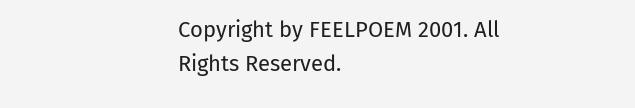Copyright by FEELPOEM 2001. All Rights Reserved.